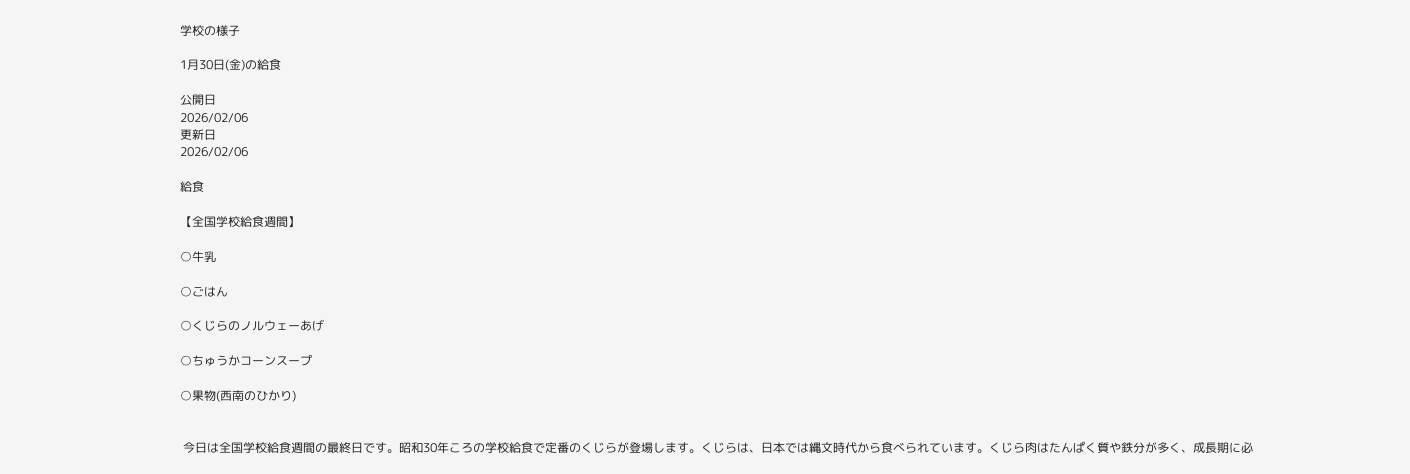学校の様子

1月30日(金)の給食

公開日
2026/02/06
更新日
2026/02/06

給食

【全国学校給食週間】

○牛乳

○ごはん

○くじらのノルウェーあげ

○ちゅうかコーンスープ

○果物(西南のひかり)


 今日は全国学校給食週間の最終日です。昭和30年ころの学校給食で定番のくじらが登場します。くじらは、日本では縄文時代から食べられています。くじら肉はたんぱく質や鉄分が多く、成長期に必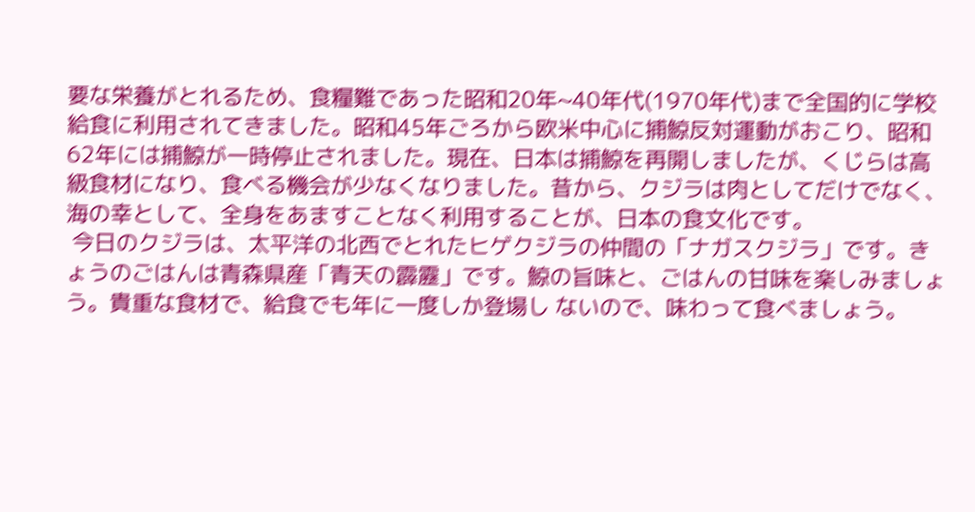要な栄養がとれるため、食糧難であった昭和20年~40年代(1970年代)まで全国的に学校給食に利用されてきました。昭和45年ごろから欧米中心に捕鯨反対運動がおこり、昭和62年には捕鯨が一時停止されました。現在、日本は捕鯨を再開しましたが、くじらは高級食材になり、食べる機会が少なくなりました。昔から、クジラは肉としてだけでなく、海の幸として、全身をあますことなく利用することが、日本の食文化です。
 今日のクジラは、太平洋の北西でとれたヒゲクジラの仲間の「ナガスクジラ」です。きょうのごはんは青森県産「青天の霹靂」です。鯨の旨味と、ごはんの甘味を楽しみましょう。貴重な食材で、給食でも年に一度しか登場し ないので、味わって食べましょう。